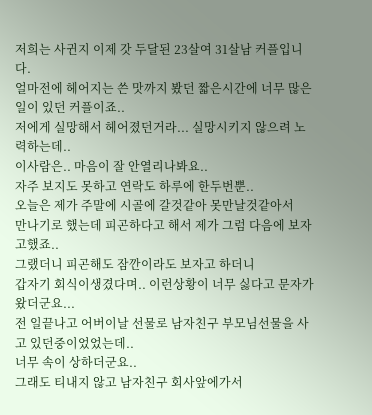저희는 사귄지 이제 갓 두달된 23살여 31살남 커플입니다.
얼마전에 헤어지는 쓴 맛까지 봤던 짧은시간에 너무 많은 일이 있던 커플이죠..
저에게 실망해서 헤어졌던거라... 실망시키지 않으려 노력하는데..
이사람은.. 마음이 잘 안열리나봐요..
자주 보지도 못하고 연락도 하루에 한두번뿐..
오늘은 제가 주말에 시골에 갈것같아 못만날것같아서
만나기로 했는데 피곤하다고 해서 제가 그럼 다음에 보자고했죠..
그랬더니 피곤해도 잠깐이라도 보자고 하더니
갑자기 회식이생겼다며.. 이런상황이 너무 싫다고 문자가 왔더군요...
전 일끝나고 어버이날 선물로 남자친구 부모님선물을 사고 있던중이었었는데..
너무 속이 상하더군요..
그래도 티내지 않고 남자친구 회사앞에가서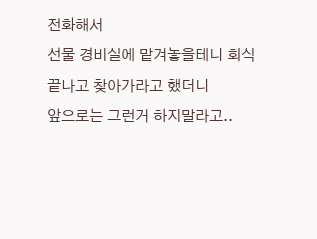전화해서
선물 경비실에 맡겨놓을테니 회식끝나고 찾아가라고 했더니
앞으로는 그런거 하지말라고..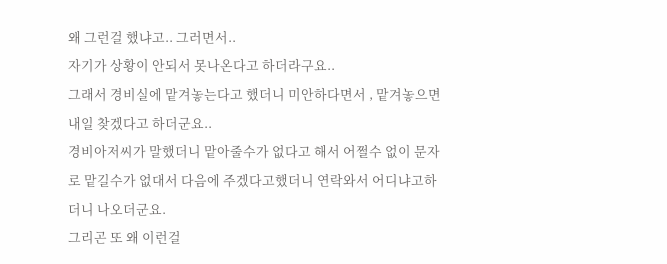왜 그런걸 했냐고.. 그러면서..
자기가 상황이 안되서 못나온다고 하더라구요..
그래서 경비실에 맡겨놓는다고 했더니 미안하다면서 , 맡겨놓으면 내일 찾겠다고 하더군요..
경비아저씨가 말했더니 맡아줄수가 없다고 해서 어쩔수 없이 문자로 맡길수가 없대서 다음에 주겠다고했더니 연락와서 어디냐고하더니 나오더군요.
그리곤 또 왜 이런걸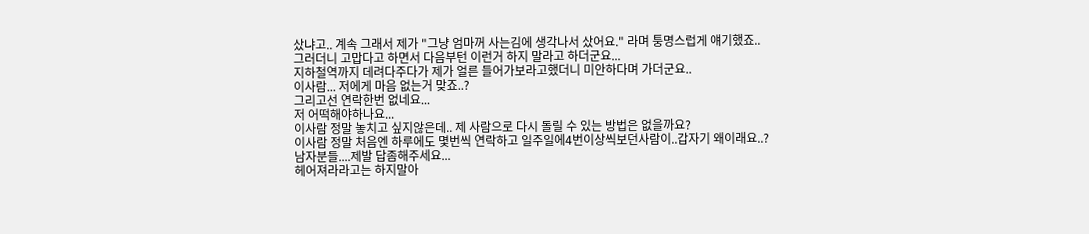샀냐고.. 계속 그래서 제가 "그냥 엄마꺼 사는김에 생각나서 샀어요." 라며 퉁명스럽게 얘기했죠..
그러더니 고맙다고 하면서 다음부턴 이런거 하지 말라고 하더군요...
지하철역까지 데려다주다가 제가 얼른 들어가보라고했더니 미안하다며 가더군요..
이사람... 저에게 마음 없는거 맞죠..?
그리고선 연락한번 없네요...
저 어떡해야하나요...
이사람 정말 놓치고 싶지않은데.. 제 사람으로 다시 돌릴 수 있는 방법은 없을까요?
이사람 정말 처음엔 하루에도 몇번씩 연락하고 일주일에4번이상씩보던사람이..갑자기 왜이래요..?
남자분들....제발 답좀해주세요...
헤어져라라고는 하지말아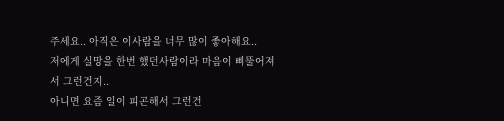주세요.. 아직은 이사람을 너무 많이 좋아해요..
저에게 실망을 한번 했던사람이라 마음이 삐뚤어져서 그런건지..
아니면 요즘 일이 피곤해서 그런건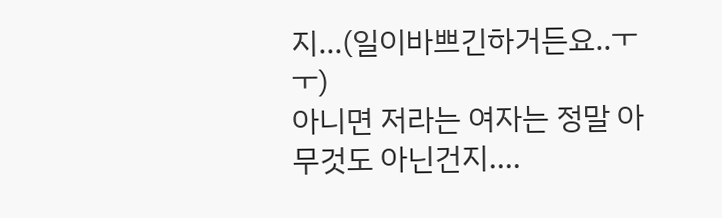지...(일이바쁘긴하거든요..ㅜㅜ)
아니면 저라는 여자는 정말 아무것도 아닌건지....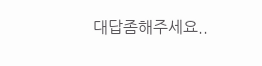대답좀해주세요..